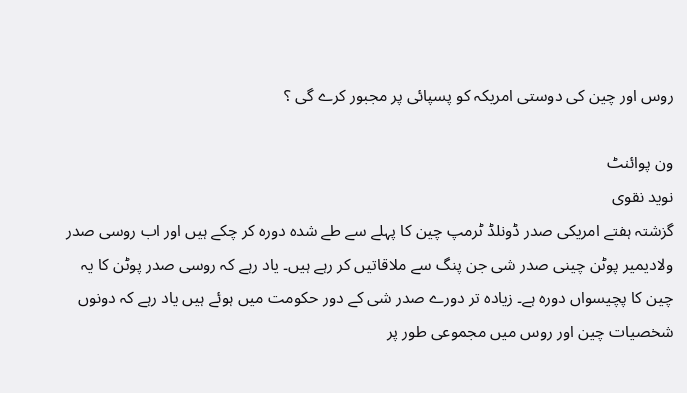روس اور چین کی دوستی امریکہ کو پسپائی پر مجبور کرے گی ؟

ون پوائنٹ
نوید نقوی
گزشتہ ہفتے امریکی صدر ڈونلڈ ٹرمپ چین کا پہلے سے طے شدہ دورہ کر چکے ہیں اور اب روسی صدر ولادیمیر پوٹن چینی صدر شی جن پنگ سے ملاقاتیں کر رہے ہیں۔ یاد رہے کہ روسی صدر پوٹن کا یہ چین کا پچیسواں دورہ ہے۔ زیادہ تر دورے صدر شی کے دور حکومت میں ہوئے ہیں یاد رہے کہ دونوں شخصیات چین اور روس میں مجموعی طور پر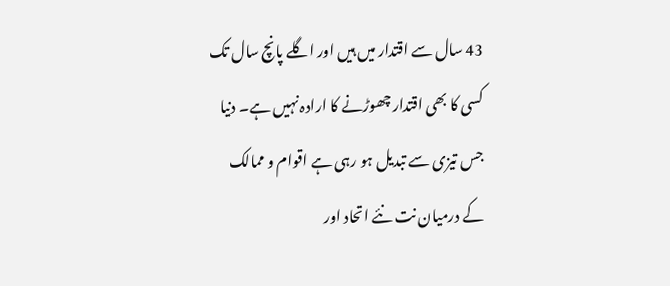43 سال سے اقتدار میں ہیں اور اگلے پانچ سال تک کسی کا بھی اقتدار چھوڑنے کا ارادہ نہیں ہے۔ دنیا جس تیزی سے تبدیل ہو رہی ہے اقوام و ممالک کے درمیان نت نئے اتحاد اور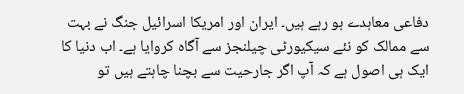دفاعی معاہدے ہو رہے ہیں۔ ایران اور امریکا اسرائیل جنگ نے بہت سے ممالک کو نئے سیکیورٹی چیلنجز سے آگاہ کروایا ہے۔ اب دنیا کا ایک ہی اصول ہے کہ آپ اگر جارحیت سے بچنا چاہتے ہیں تو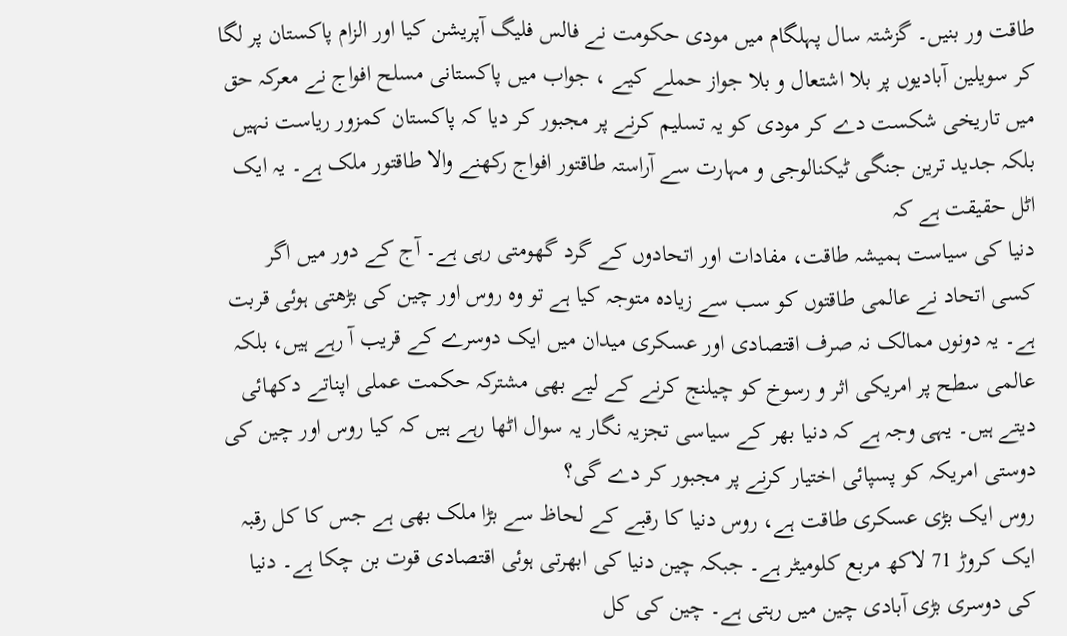طاقت ور بنیں۔ گزشتہ سال پہلگام میں مودی حکومت نے فالس فلیگ آپریشن کیا اور الزام پاکستان پر لگا کر سویلین آبادیوں پر بلا اشتعال و بلا جواز حملے کیے ، جواب میں پاکستانی مسلح افواج نے معرکہ حق میں تاریخی شکست دے کر مودی کو یہ تسلیم کرنے پر مجبور کر دیا کہ پاکستان کمزور ریاست نہیں بلکہ جدید ترین جنگی ٹیکنالوجی و مہارت سے آراستہ طاقتور افواج رکھنے والا طاقتور ملک ہے۔ یہ ایک اٹل حقیقت ہے کہ
دنیا کی سیاست ہمیشہ طاقت، مفادات اور اتحادوں کے گرد گھومتی رہی ہے۔ آج کے دور میں اگر کسی اتحاد نے عالمی طاقتوں کو سب سے زیادہ متوجہ کیا ہے تو وہ روس اور چین کی بڑھتی ہوئی قربت ہے۔ یہ دونوں ممالک نہ صرف اقتصادی اور عسکری میدان میں ایک دوسرے کے قریب آ رہے ہیں، بلکہ عالمی سطح پر امریکی اثر و رسوخ کو چیلنج کرنے کے لیے بھی مشترکہ حکمت عملی اپناتے دکھائی دیتے ہیں۔ یہی وجہ ہے کہ دنیا بھر کے سیاسی تجزیہ نگار یہ سوال اٹھا رہے ہیں کہ کیا روس اور چین کی دوستی امریکہ کو پسپائی اختیار کرنے پر مجبور کر دے گی؟
روس ایک بڑی عسکری طاقت ہے، روس دنیا کا رقبے کے لحاظ سے بڑا ملک بھی ہے جس کا کل رقبہ ایک کروڑ 71 لاکھ مربع کلومیٹر ہے۔ جبکہ چین دنیا کی ابھرتی ہوئی اقتصادی قوت بن چکا ہے۔ دنیا کی دوسری بڑی آبادی چین میں رہتی ہے۔ چین کی کل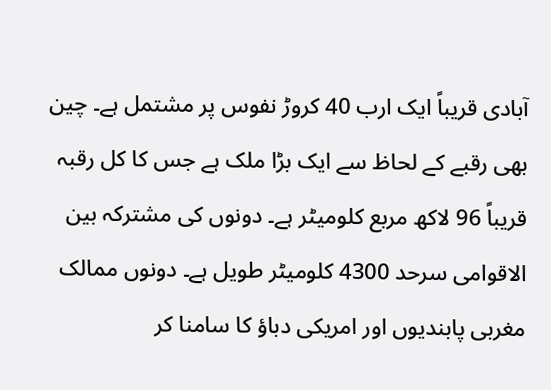آبادی قریباً ایک ارب 40 کروڑ نفوس پر مشتمل ہے۔ چین بھی رقبے کے لحاظ سے ایک بڑا ملک ہے جس کا کل رقبہ قریباً 96 لاکھ مربع کلومیٹر ہے۔ دونوں کی مشترکہ بین الاقوامی سرحد 4300 کلومیٹر طویل ہے۔ دونوں ممالک مغربی پابندیوں اور امریکی دباؤ کا سامنا کر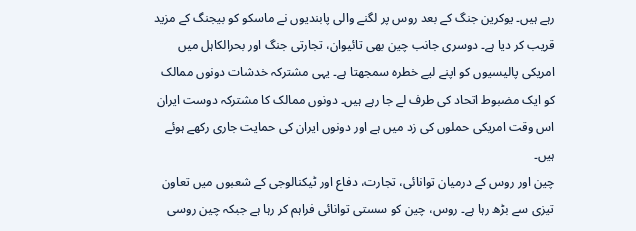رہے ہیں۔ یوکرین جنگ کے بعد روس پر لگنے والی پابندیوں نے ماسکو کو بیجنگ کے مزید قریب کر دیا ہے۔ دوسری جانب چین بھی تائیوان، تجارتی جنگ اور بحرالکاہل میں امریکی پالیسیوں کو اپنے لیے خطرہ سمجھتا ہے۔ یہی مشترکہ خدشات دونوں ممالک کو ایک مضبوط اتحاد کی طرف لے جا رہے ہیں۔ دونوں ممالک کا مشترکہ دوست ایران اس وقت امریکی حملوں کی زد میں ہے اور دونوں ایران کی حمایت جاری رکھے ہوئے ہیں۔
چین اور روس کے درمیان توانائی، تجارت، دفاع اور ٹیکنالوجی کے شعبوں میں تعاون تیزی سے بڑھ رہا ہے۔ روس، چین کو سستی توانائی فراہم کر رہا ہے جبکہ چین روسی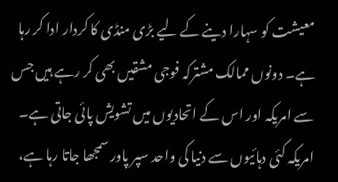معیشت کو سہارا دینے کے لیے بڑی منڈی کا کردار ادا کر رہا ہے۔ دونوں ممالک مشترکہ فوجی مشقیں بھی کر رہے ہیں جس سے امریکہ اور اس کے اتحادیوں میں تشویش پائی جاتی ہے۔
امریکہ کئی دہائیوں سے دنیا کی واحد سپر پاور سمجھا جاتا رہا ہے،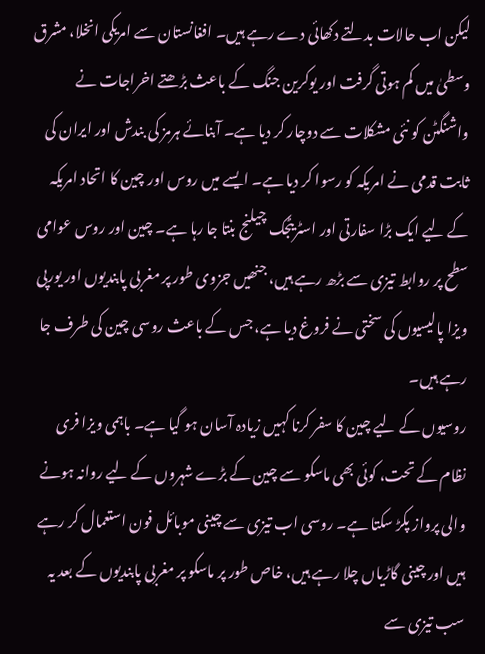لیکن اب حالات بدلتے دکھائی دے رہے ہیں۔ افغانستان سے امریکی انخلا، مشرق وسطیٰ میں کم ہوتی گرفت اور یوکرین جنگ کے باعث بڑھتے اخراجات نے واشنگٹن کو نئی مشکلات سے دوچار کر دیا ہے۔ آبنائے ہرمز کی بندش اور ایران کی ثابت قدمی نے امریکہ کو رسوا کر دیا ہے۔ ایسے میں روس اور چین کا اتحاد امریکہ کے لیے ایک بڑا سفارتی اور اسٹریٹجک چیلنج بنتا جا رہا ہے۔ چین اور روس عوامی سطح پر روابط تیزی سے بڑھ رہے ہیں، جنھیں جزوی طور پر مغربی پابندیوں اور یورپی ویزا پالیسیوں کی سختی نے فروغ دیا ہے، جس کے باعث روسی چین کی طرف جا رہے ہیں۔
روسیوں کے لیے چین کا سفر کرنا کہیں زیادہ آسان ہو گیا ہے۔ باہمی ویزا فری نظام کے تحت، کوئی بھی ماسکو سے چین کے بڑے شہروں کے لیے روانہ ہونے والی پرواز پکڑ سکتا ہے۔ روسی اب تیزی سے چینی موبائل فون استعمال کر رہے ہیں اور چینی گاڑیاں چلا رہے ہیں، خاص طور پر ماسکو پر مغربی پابندیوں کے بعد یہ سب تیزی سے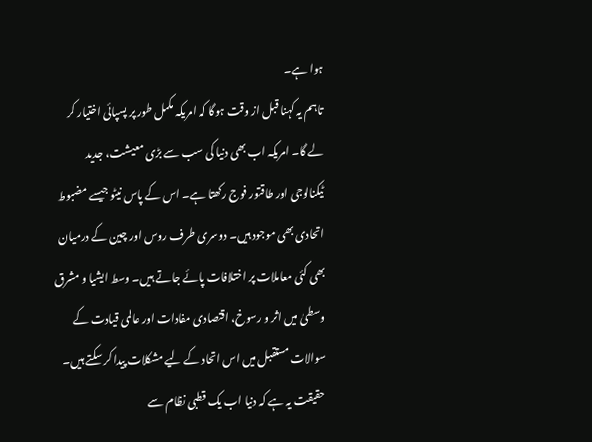ہوا ہے۔
تاہم یہ کہنا قبل از وقت ہوگا کہ امریکہ مکمل طور پر پسپائی اختیار کر لے گا۔ امریکہ اب بھی دنیا کی سب سے بڑی معیشت، جدید ٹیکنالوجی اور طاقتور فوج رکھتا ہے۔ اس کے پاس نیٹو جیسے مضبوط اتحادی بھی موجود ہیں۔ دوسری طرف روس اور چین کے درمیان بھی کئی معاملات پر اختلافات پائے جاتے ہیں۔ وسط ایشیا و مشرق وسطیٰ میں اثر و رسوخ، اقتصادی مفادات اور عالمی قیادت کے سوالات مستقبل میں اس اتحاد کے لیے مشکلات پیدا کر سکتے ہیں۔
حقیقت یہ ہے کہ دنیا اب یک قطبی نظام سے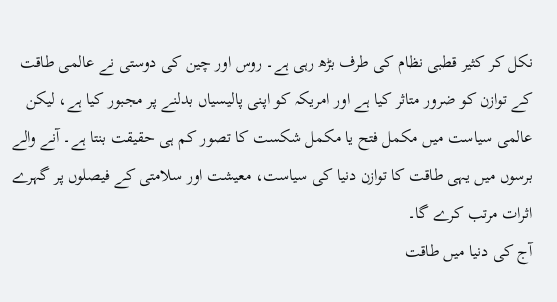نکل کر کثیر قطبی نظام کی طرف بڑھ رہی ہے۔ روس اور چین کی دوستی نے عالمی طاقت کے توازن کو ضرور متاثر کیا ہے اور امریکہ کو اپنی پالیسیاں بدلنے پر مجبور کیا ہے، لیکن عالمی سیاست میں مکمل فتح یا مکمل شکست کا تصور کم ہی حقیقت بنتا ہے۔ آنے والے برسوں میں یہی طاقت کا توازن دنیا کی سیاست، معیشت اور سلامتی کے فیصلوں پر گہرے اثرات مرتب کرے گا۔
آج کی دنیا میں طاقت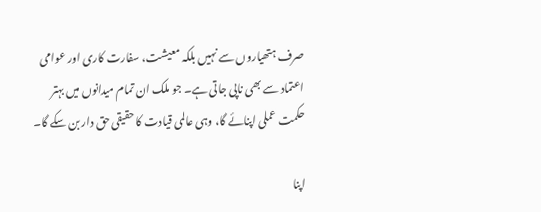صرف ہتھیاروں سے نہیں بلکہ معیشت، سفارت کاری اور عوامی اعتماد سے بھی ناپی جاتی ہے۔ جو ملک ان تمام میدانوں میں بہتر حکمت عملی اپنائے گا، وہی عالمی قیادت کا حقیقی حق دار بن سکے گا۔

اپنا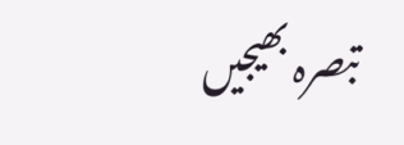تبصرہ بھیجیں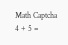Math Captcha
4 + 5 =